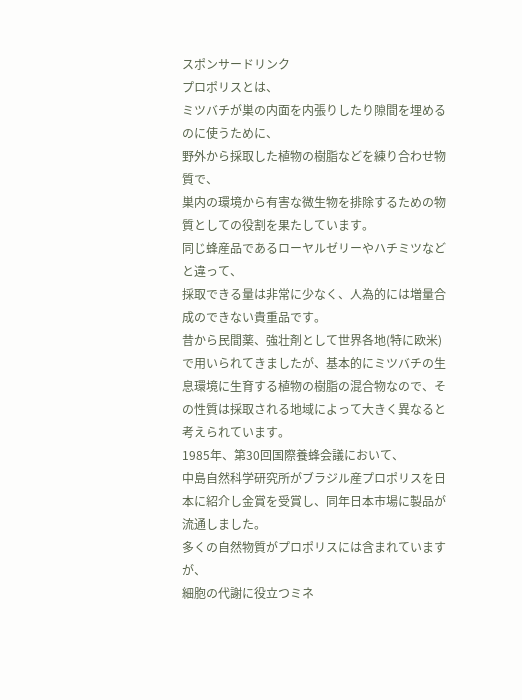スポンサードリンク
プロポリスとは、
ミツバチが巣の内面を内張りしたり隙間を埋めるのに使うために、
野外から採取した植物の樹脂などを練り合わせ物質で、
巣内の環境から有害な微生物を排除するための物質としての役割を果たしています。
同じ蜂産品であるローヤルゼリーやハチミツなどと違って、
採取できる量は非常に少なく、人為的には増量合成のできない貴重品です。
昔から民間薬、強壮剤として世界各地(特に欧米)で用いられてきましたが、基本的にミツバチの生息環境に生育する植物の樹脂の混合物なので、その性質は採取される地域によって大きく異なると考えられています。
1985年、第30回国際養蜂会議において、
中島自然科学研究所がブラジル産プロポリスを日本に紹介し金賞を受賞し、同年日本市場に製品が流通しました。
多くの自然物質がプロポリスには含まれていますが、
細胞の代謝に役立つミネ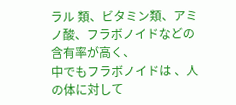ラル 類、ビタミン類、アミノ酸、フラボノイドなどの含有率が高く、
中でもフラボノイドは 、人の体に対して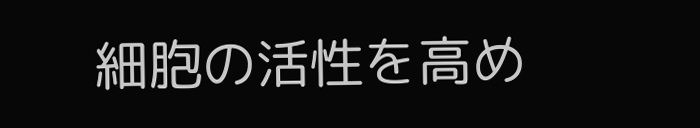細胞の活性を高め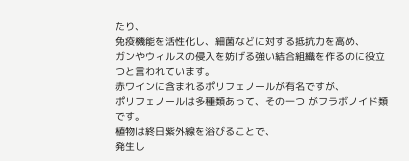たり、
免疫機能を活性化し、細菌などに対する抵抗力を高め、
ガンやウィルスの侵入を妨げる強い結合組織を作るのに役立つと言われています。
赤ワインに含まれるポリフェノールが有名ですが、
ポリフェノールは多種類あって、その一つ がフラボノイド類です。
植物は終日紫外線を浴びることで、
発生し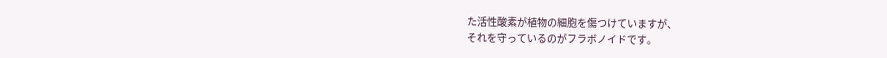た活性酸素が植物の細胞を傷つけていますが、
それを守っているのがフラボノイドです。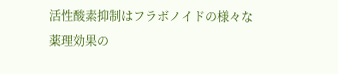活性酸素抑制はフラボノイドの様々な薬理効果の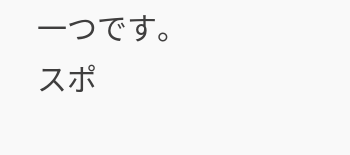一つです。
スポ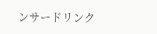ンサードリンク